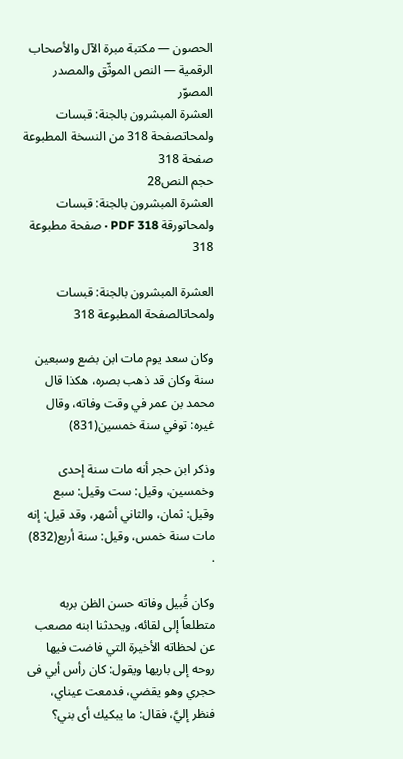الحصون — مكتبة مبرة الآل والأصحاب الرقمية — النص الموثّق والمصدر المصوّر
العشرة المبشرون بالجنة: قبسات ولمحاتصفحة 318 من النسخة المطبوعة
صفحة 318
حجم النص28
العشرة المبشرون بالجنة: قبسات ولمحاتورقة PDF 318 · صفحة مطبوعة 318

العشرة المبشرون بالجنة: قبسات ولمحاتالصفحة المطبوعة 318

وكان سعد يوم مات ابن بضع وسبعين سنة وكان قد ذهب بصره، هكذا قال محمد بن عمر في وقت وفاته، وقال غيره: توفي سنة خمسين(831)

وذكر ابن حجر أنه مات سنة إحدى وخمسين، وقيل: ست وقيل: سبع وقيل: ثمان، والثاني أشهر، وقد قيل: إنه مات سنة خمس، وقيل: سنة أربع(832) .

وكان قُبيل وفاته حسن الظن بربه متطلعاً إلى لقائه، ويحدثنا ابنه مصعب عن لحظاته الأخيرة التي فاضت فيها روحه إلى باريها ويقول: كان رأس أبي فى حجري وهو يقضي، فدمعت عيناي، فنظر إليَّ، فقال: ما يبكيك أى بني؟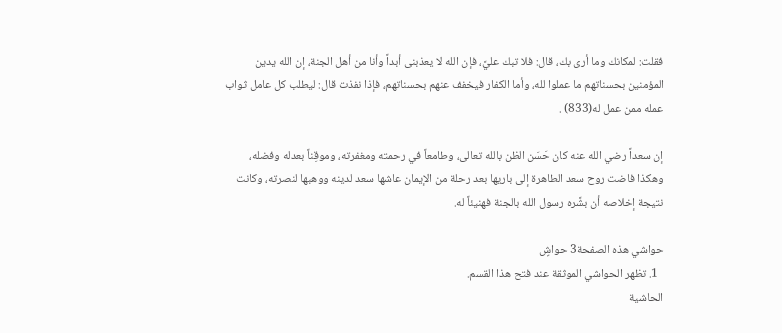فقلت: لمكانك وما أرى بك، قال: فلا تبك عليَّ، فإن الله لا يعذبنى أبداً وأنا من أهل الجنة، إن الله يدين المؤمنين بحسناتهم ما عملوا لله، وأما الكفار فيخفف عنهم بحسناتهم، فإذا نفذت قال: ليطلب كل عامل ثواب عمله ممن عمل له(833) .

إن سعداً رضي الله عنه كان حَسَن الظن بالله تعالى، وطامعاً في رحمته ومغفرته، وموقِناً بعدله وفضله، وهكذا فاضت روح سعد الطاهرة إلى باريها بعد رحلة من الإيمان عاشها سعد لدينه ووهبها لنصرته، وكانت نتيجة إخلاصه أن بشَّره رسول الله بالجنة فهنيئاً له.

حواشي هذه الصفحة3 حواشٍ
  1. تظهر الحواشي الموثقة عند فتح هذا القسم.
الحاشية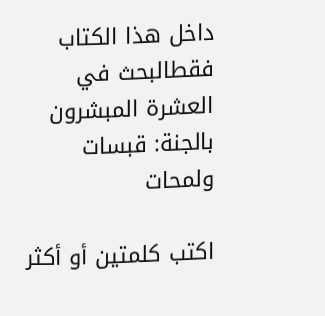داخل هذا الكتاب فقطالبحث في العشرة المبشرون بالجنة: قبسات ولمحات

اكتب كلمتين أو أكثر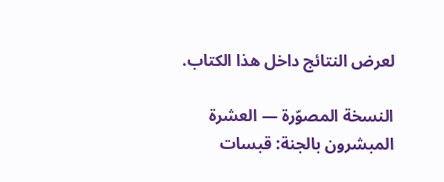لعرض النتائج داخل هذا الكتاب.

النسخة المصوّرة — العشرة المبشرون بالجنة: قبسات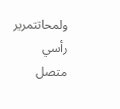ولمحاتتمرير رأسي متصل